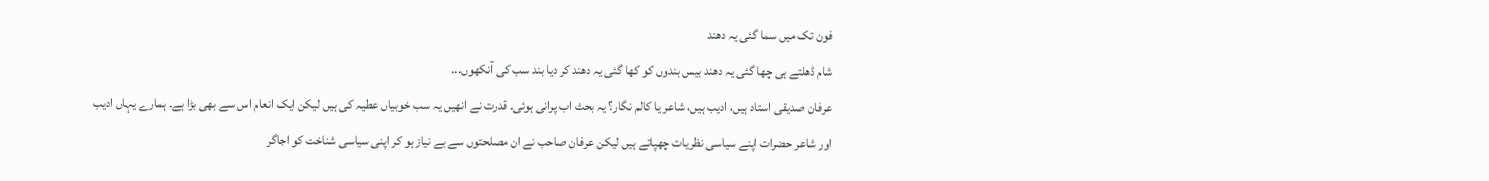فون تک میں سما گئی یہ دھند
شام ڈھلتے ہی چھا گئی یہ دھند بیس بندوں کو کھا گئی یہ دھند کر دیا بند سب کی آنکھوں...
عرفان صدیقی استاد ہیں، ادیب ہیں، شاعر یا کالم نگار؟ یہ بحث اب پرانی ہوئی۔ قدرت نے انھیں یہ سب خوبیاں عطیہ کی ہیں لیکن ایک انعام اس سے بھی بڑا ہے۔ ہمارے یہاں ادیب اور شاعر حضرات اپنے سیاسی نظریات چھپاتے ہیں لیکن عرفان صاحب نے ان مصلحتوں سے بے نیاز ہو کر اپنی سیاسی شناخت کو اجاگر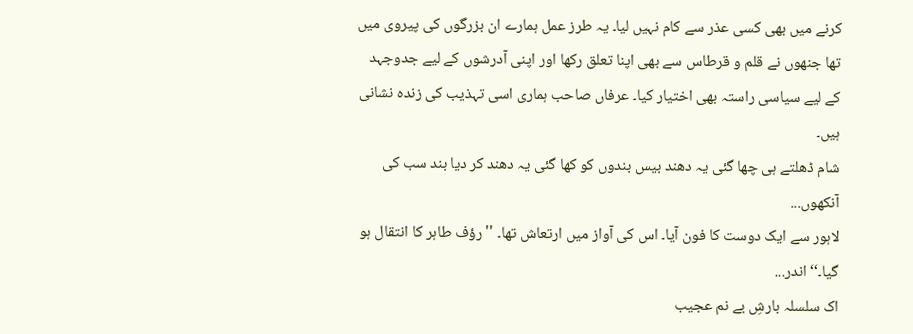کرنے میں بھی کسی عذر سے کام نہیں لیا۔ یہ طرز عمل ہمارے ان بزرگوں کی پیروی میں تھا جنھوں نے قلم و قرطاس سے بھی اپنا تعلق رکھا اور اپنی آدرشوں کے لیے جدوجہد کے لیے سیاسی راستہ بھی اختیار کیا۔ عرفاں صاحب ہماری اسی تہذیب کی زندہ نشانی ہیں۔
شام ڈھلتے ہی چھا گئی یہ دھند بیس بندوں کو کھا گئی یہ دھند کر دیا بند سب کی آنکھوں...
لاہور سے ایک دوست کا فون آیا۔ اس کی آواز میں ارتعاش تھا۔ ''رؤف طاہر کا انتقال ہو گیا۔‘‘ اندر...
اک سلسلہ بارشِ بے نم عجیب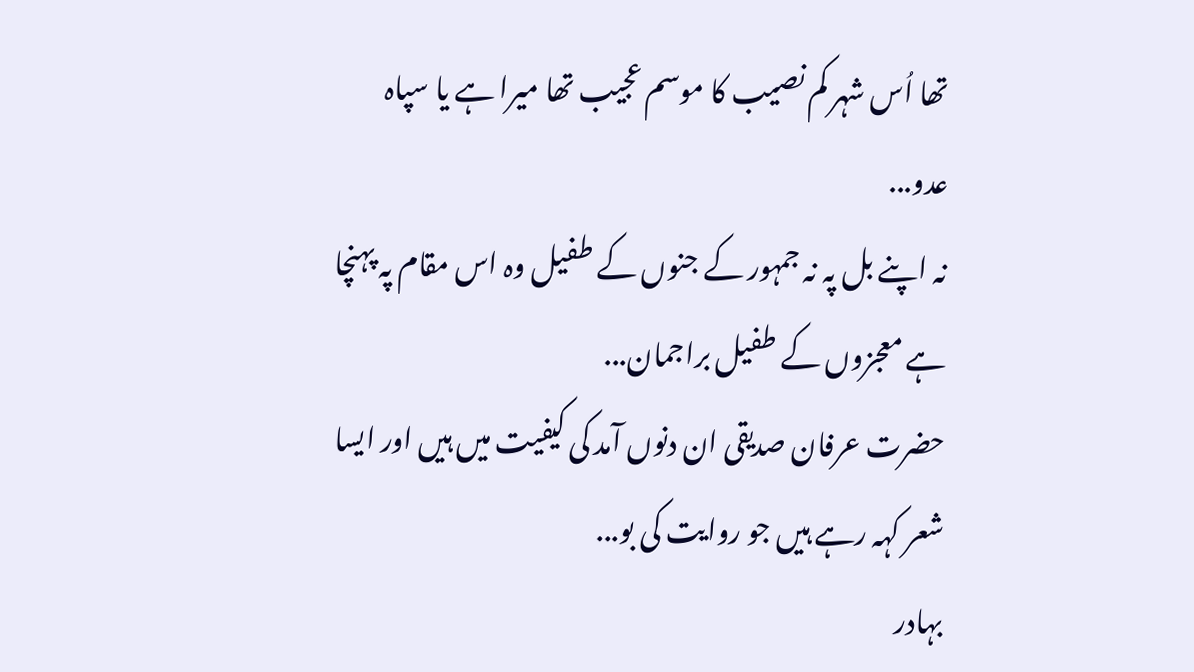تھا اُس شہر کم نصیب کا موسم عجیب تھا میرا ہے یا سپاہ عدو...
نہ اپنے بل پہ نہ جمہور کے جنوں کے طفیل وہ اس مقام پہ پہنچا ہے معجزوں کے طفیل براجمان...
حضرت عرفان صدیقی ان دنوں آمد کی کیفیت میں ہیں اور ایسا شعر کہہ رہے ہیں جو روایت کی بو...
بہادر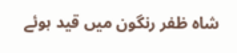شاہ ظفر رنگون میں قید ہوئے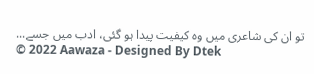تو ان کی شاعری میں وہ کیفیت پیدا ہو گئی، ادب میں جسے...
© 2022 Aawaza - Designed By Dtek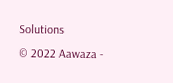Solutions
© 2022 Aawaza -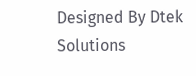Designed By Dtek Solutions